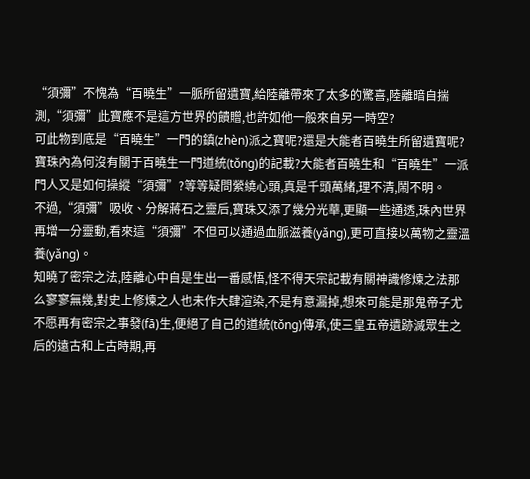“須彌”不愧為“百曉生”一脈所留遺寶,給陸離帶來了太多的驚喜,陸離暗自揣測,“須彌”此寶應不是這方世界的饋贈,也許如他一般來自另一時空?
可此物到底是“百曉生”一門的鎮(zhèn)派之寶呢?還是大能者百曉生所留遺寶呢?寶珠內為何沒有關于百曉生一門道統(tǒng)的記載?大能者百曉生和“百曉生”一派門人又是如何操縱“須彌”?等等疑問縈繞心頭,真是千頭萬緒,理不清,鬧不明。
不過,“須彌”吸收、分解蔣石之靈后,寶珠又添了幾分光華,更顯一些通透,珠內世界再增一分靈動,看來這“須彌”不但可以通過血脈滋養(yǎng),更可直接以萬物之靈溫養(yǎng)。
知曉了密宗之法,陸離心中自是生出一番感悟,怪不得天宗記載有關神識修煉之法那么寥寥無幾,對史上修煉之人也未作大肆渲染,不是有意漏掉,想來可能是那鬼帝子尤不愿再有密宗之事發(fā)生,便絕了自己的道統(tǒng)傳承,使三皇五帝遺跡滅眾生之后的遠古和上古時期,再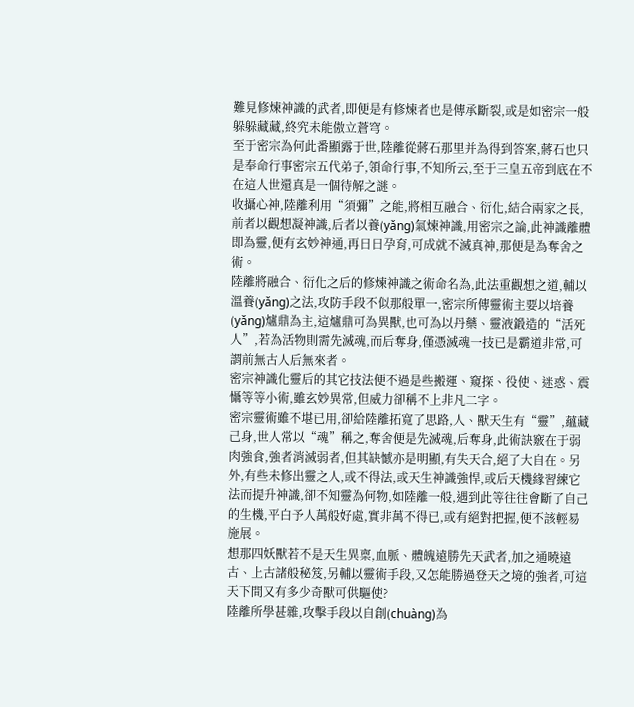難見修煉神識的武者,即便是有修煉者也是傳承斷裂,或是如密宗一般躲躲藏藏,終究未能傲立蒼穹。
至于密宗為何此番顯露于世,陸離從蔣石那里并為得到答案,蔣石也只是奉命行事密宗五代弟子,領命行事,不知所云,至于三皇五帝到底在不在這人世還真是一個待解之謎。
收攝心神,陸離利用“須彌”之能,將相互融合、衍化,結合兩家之長,前者以觀想凝神識,后者以養(yǎng)氣煉神識,用密宗之論,此神識離體即為靈,便有玄妙神通,再日日孕育,可成就不滅真神,那便是為奪舍之術。
陸離將融合、衍化之后的修煉神識之術命名為,此法重觀想之道,輔以溫養(yǎng)之法,攻防手段不似那般單一,密宗所傳靈術主要以培養(yǎng)爐鼎為主,這爐鼎可為異獸,也可為以丹藥、靈液鍛造的“活死人”,若為活物則需先滅魂,而后奪身,僅憑滅魂一技已是霸道非常,可謂前無古人后無來者。
密宗神識化靈后的其它技法便不過是些搬運、窺探、役使、迷惑、震懾等等小術,雖玄妙異常,但威力卻稱不上非凡二字。
密宗靈術雖不堪已用,卻給陸離拓寬了思路,人、獸天生有“靈”,蘊藏己身,世人常以“魂”稱之,奪舍便是先滅魂,后奪身,此術訣竅在于弱肉強食,強者消滅弱者,但其缺憾亦是明顯,有失天合,絕了大自在。另外,有些未修出靈之人,或不得法,或天生神識強悍,或后天機緣習練它法而提升神識,卻不知靈為何物,如陸離一般,遇到此等往往會斷了自己的生機,平白予人萬般好處,實非萬不得已,或有絕對把握,便不該輕易施展。
想那四妖獸若不是天生異稟,血脈、體魄遠勝先天武者,加之通曉遠古、上古諸般秘笈,另輔以靈術手段,又怎能勝過登天之境的強者,可這天下間又有多少奇獸可供驅使?
陸離所學甚雜,攻擊手段以自創(chuàng)為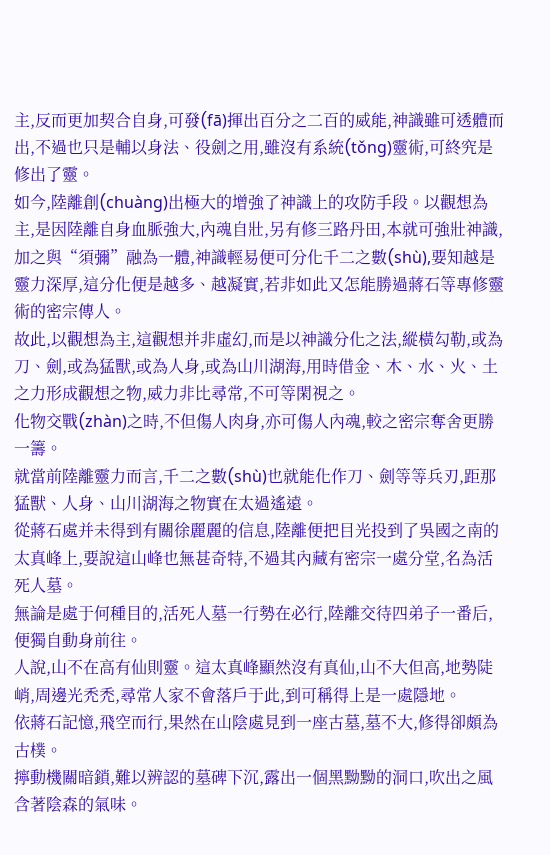主,反而更加契合自身,可發(fā)揮出百分之二百的威能,神識雖可透體而出,不過也只是輔以身法、役劍之用,雖沒有系統(tǒng)靈術,可終究是修出了靈。
如今,陸離創(chuàng)出極大的增強了神識上的攻防手段。以觀想為主,是因陸離自身血脈強大,內魂自壯,另有修三路丹田,本就可強壯神識,加之與“須彌”融為一體,神識輕易便可分化千二之數(shù),要知越是靈力深厚,這分化便是越多、越凝實,若非如此又怎能勝過蔣石等專修靈術的密宗傳人。
故此,以觀想為主,這觀想并非虛幻,而是以神識分化之法,縱橫勾勒,或為刀、劍,或為猛獸,或為人身,或為山川湖海,用時借金、木、水、火、土之力形成觀想之物,威力非比尋常,不可等閑視之。
化物交戰(zhàn)之時,不但傷人肉身,亦可傷人內魂,較之密宗奪舍更勝一籌。
就當前陸離靈力而言,千二之數(shù)也就能化作刀、劍等等兵刃,距那猛獸、人身、山川湖海之物實在太過遙遠。
從蔣石處并未得到有關徐麗麗的信息,陸離便把目光投到了吳國之南的太真峰上,要說這山峰也無甚奇特,不過其內藏有密宗一處分堂,名為活死人墓。
無論是處于何種目的,活死人墓一行勢在必行,陸離交待四弟子一番后,便獨自動身前往。
人說,山不在高有仙則靈。這太真峰顯然沒有真仙,山不大但高,地勢陡峭,周邊光禿禿,尋常人家不會落戶于此,到可稱得上是一處隱地。
依蔣石記憶,飛空而行,果然在山陰處見到一座古墓,墓不大,修得卻頗為古樸。
擰動機關暗鎖,難以辨認的墓碑下沉,露出一個黑黝黝的洞口,吹出之風含著陰森的氣味。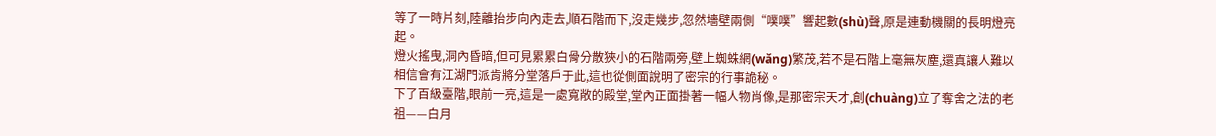等了一時片刻,陸離抬步向內走去,順石階而下,沒走幾步,忽然墻壁兩側“噗噗”響起數(shù)聲,原是連動機關的長明燈亮起。
燈火搖曳,洞內昏暗,但可見累累白骨分散狹小的石階兩旁,壁上蜘蛛網(wǎng)繁茂,若不是石階上毫無灰塵,還真讓人難以相信會有江湖門派肯將分堂落戶于此,這也從側面說明了密宗的行事詭秘。
下了百級臺階,眼前一亮,這是一處寬敞的殿堂,堂內正面掛著一幅人物肖像,是那密宗天才,創(chuàng)立了奪舍之法的老祖——白月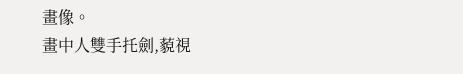畫像。
畫中人雙手托劍,藐視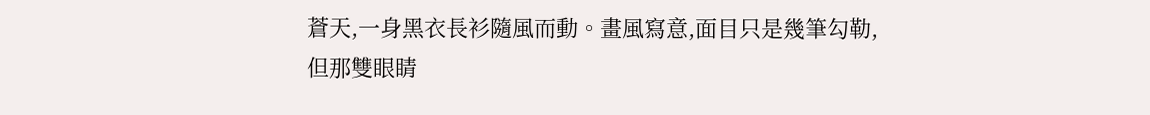蒼天,一身黑衣長衫隨風而動。畫風寫意,面目只是幾筆勾勒,但那雙眼睛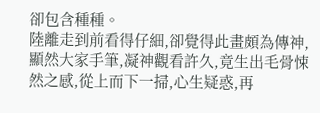卻包含種種。
陸離走到前看得仔細,卻覺得此畫頗為傳神,顯然大家手筆,凝神觀看許久,竟生出毛骨悚然之感,從上而下一掃,心生疑惑,再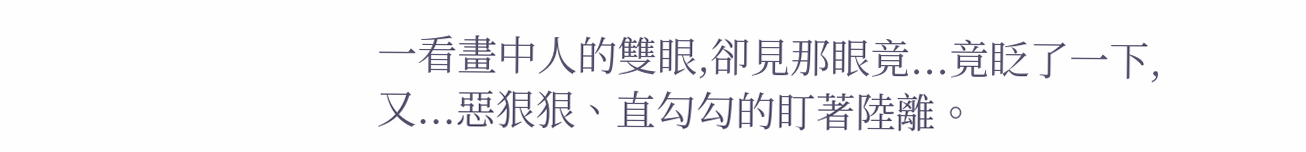一看畫中人的雙眼,卻見那眼竟...竟眨了一下,又...惡狠狠、直勾勾的盯著陸離。